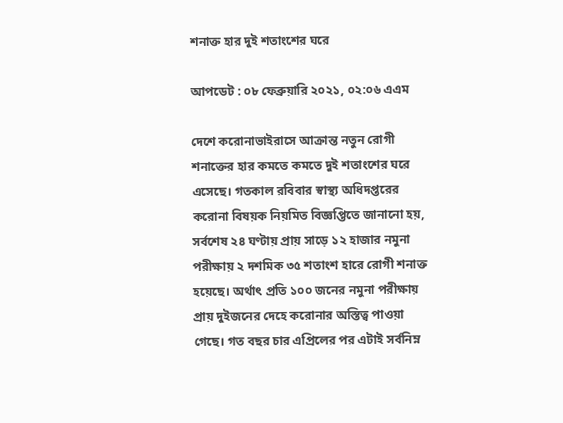শনাক্ত হার দুই শতাংশের ঘরে

আপডেট : ০৮ ফেব্রুয়ারি ২০২১, ০২:০৬ এএম

দেশে করোনাভাইরাসে আক্রান্ত নতুন রোগী শনাক্তের হার কমতে কমতে দুই শতাংশের ঘরে এসেছে। গতকাল রবিবার স্বাস্থ্য অধিদপ্তরের করোনা বিষয়ক নিয়মিত বিজ্ঞপ্তিতে জানানো হয়, সর্বশেষ ২৪ ঘণ্টায় প্রায় সাড়ে ১২ হাজার নমুনা পরীক্ষায় ২ দশমিক ৩৫ শতাংশ হারে রোগী শনাক্ত হয়েছে। অর্থাৎ প্রতি ১০০ জনের নমুনা পরীক্ষায় প্রায় দুইজনের দেহে করোনার অস্তিত্ব পাওয়া গেছে। গত বছর চার এপ্রিলের পর এটাই সর্বনিম্ন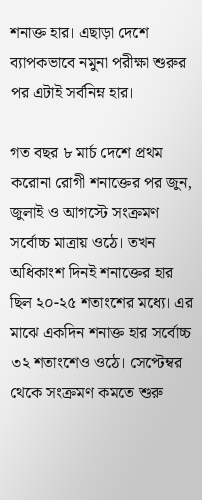শনাক্ত হার। এছাড়া দেশে ব্যাপকভাবে নমুনা পরীক্ষা শুরুর পর এটাই সর্বনিম্ন হার।

গত বছর ৮ মার্চ দেশে প্রথম করোনা রোগী শনাক্তের পর জুন, জুলাই ও আগস্টে সংক্রমণ সর্বোচ্চ মাত্রায় ওঠে। তখন অধিকাংশ দিনই শনাক্তের হার ছিল ২০-২৫ শতাংশের মধ্যে। এর মাঝে একদিন শনাক্ত হার সর্বোচ্চ ৩২ শতাংশেও ওঠে। সেপ্টেম্বর থেকে সংক্রমণ কমতে শুরু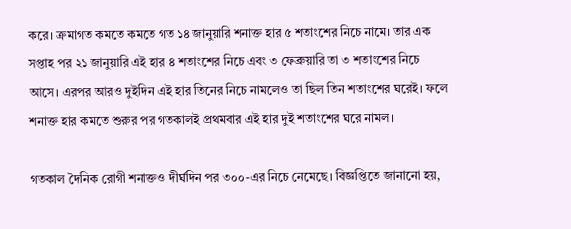করে। ক্রমাগত কমতে কমতে গত ১৪ জানুয়ারি শনাক্ত হার ৫ শতাংশের নিচে নামে। তার এক সপ্তাহ পর ২১ জানুয়ারি এই হার ৪ শতাংশের নিচে এবং ৩ ফেব্রুয়ারি তা ৩ শতাংশের নিচে আসে। এরপর আরও দুইদিন এই হার তিনের নিচে নামলেও তা ছিল তিন শতাংশের ঘরেই। ফলে শনাক্ত হার কমতে শুরুর পর গতকালই প্রথমবার এই হার দুই শতাংশের ঘরে নামল।

গতকাল দৈনিক রোগী শনাক্তও দীর্ঘদিন পর ৩০০-এর নিচে নেমেছে। বিজ্ঞপ্তিতে জানানো হয়,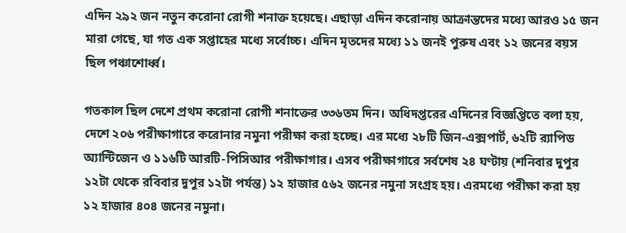এদিন ২৯২ জন নতুন করোনা রোগী শনাক্ত হয়েছে। এছাড়া এদিন করোনায় আক্রান্তদের মধ্যে আরও ১৫ জন মারা গেছে, যা গত এক সপ্তাহের মধ্যে সর্বোচ্চ। এদিন মৃতদের মধ্যে ১১ জনই পুরুষ এবং ১২ জনের বয়স ছিল পঞ্চাশোর্ধ্ব।

গতকাল ছিল দেশে প্রথম করোনা রোগী শনাক্তের ৩৩৬তম দিন। অধিদপ্তরের এদিনের বিজ্ঞপ্তিতে বলা হয়, দেশে ২০৬ পরীক্ষাগারে করোনার নমুনা পরীক্ষা করা হচ্ছে। এর মধ্যে ২৮টি জিন-এক্সপার্ট, ৬২টি র‌্যাপিড অ্যান্টিজেন ও ১১৬টি আরটি-পিসিআর পরীক্ষাগার। এসব পরীক্ষাগারে সর্বশেষ ২৪ ঘণ্টায় (শনিবার দুপুর ১২টা থেকে রবিবার দুপুর ১২টা পর্যন্ত) ১২ হাজার ৫৬২ জনের নমুনা সংগ্রহ হয়। এরমধ্যে পরীক্ষা করা হয় ১২ হাজার ৪০৪ জনের নমুনা।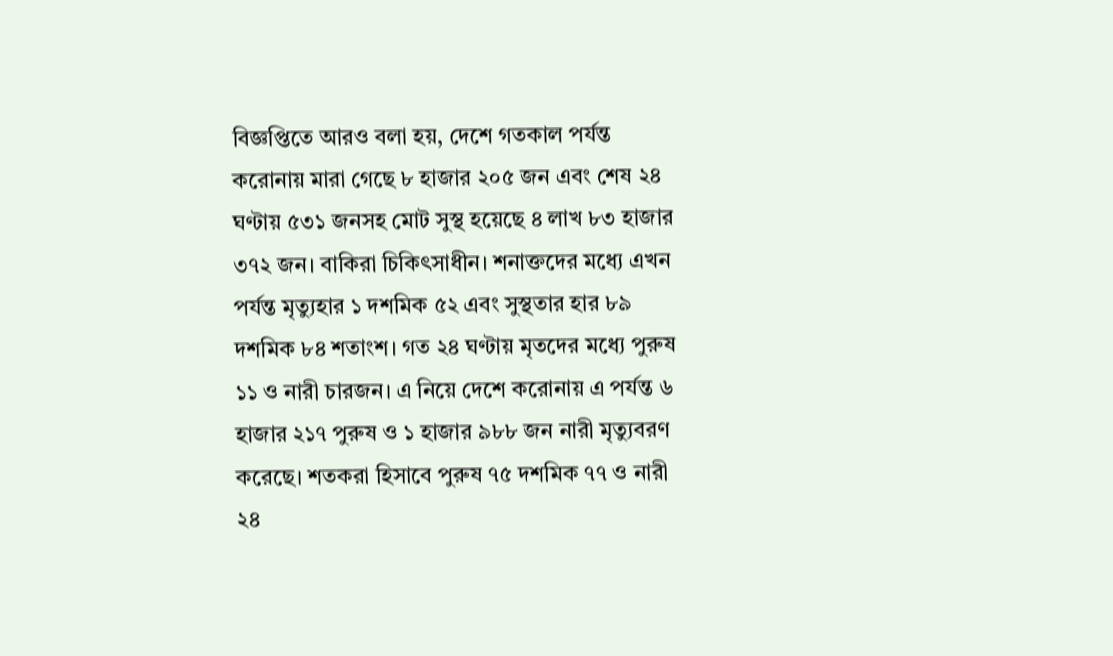বিজ্ঞপ্তিতে আরও বলা হয়, দেশে গতকাল পর্যন্ত করোনায় মারা গেছে ৮ হাজার ২০৫ জন এবং শেষ ২৪ ঘণ্টায় ৫৩১ জনসহ মোট সুস্থ হয়েছে ৪ লাখ ৮৩ হাজার ৩৭২ জন। বাকিরা চিকিৎসাধীন। শনাক্তদের মধ্যে এখন পর্যন্ত মৃত্যুহার ১ দশমিক ৫২ এবং সুস্থতার হার ৮৯ দশমিক ৮৪ শতাংশ। গত ২৪ ঘণ্টায় মৃতদের মধ্যে পুরুষ ১১ ও নারী চারজন। এ নিয়ে দেশে করোনায় এ পর্যন্ত ৬ হাজার ২১৭ পুরুষ ও ১ হাজার ৯৮৮ জন নারী মৃত্যুবরণ করেছে। শতকরা হিসাবে পুরুষ ৭৫ দশমিক ৭৭ ও নারী ২৪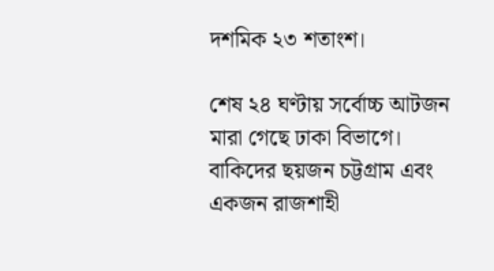দশমিক ২৩ শতাংশ।

শেষ ২৪ ঘণ্টায় সর্বোচ্চ আটজন মারা গেছে ঢাকা বিভাগে। বাকিদের ছয়জন চট্টগ্রাম এবং একজন রাজশাহী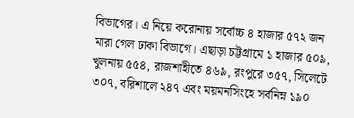বিভাগের। এ নিয়ে করোনায় সর্বোচ্চ ৪ হাজার ৫৭২ জন মারা গেল ঢাকা বিভাগে। এছাড়া চট্টগ্রামে ১ হাজার ৫০৯, খুলনায় ৫৫৪, রাজশাহীতে ৪৬৯, রংপুরে ৩৫৭, সিলেটে ৩০৭, বরিশালে ২৪৭ এবং ময়মনসিংহে সর্বনিম্ন ১৯০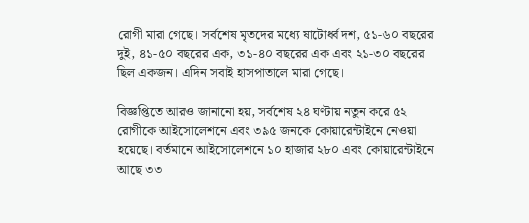রোগী মারা গেছে। সর্বশেষ মৃতদের মধ্যে ষাটোর্ধ্ব দশ, ৫১-৬০ বছরের দুই, ৪১-৫০ বছরের এক, ৩১-৪০ বছরের এক এবং ২১-৩০ বছরের ছিল একজন। এদিন সবাই হাসপাতালে মারা গেছে।

বিজ্ঞপ্তিতে আরও জানানো হয়, সর্বশেষ ২৪ ঘণ্টায় নতুন করে ৫২ রোগীকে আইসোলেশনে এবং ৩৯৫ জনকে কোয়ারেন্টাইনে নেওয়া হয়েছে। বর্তমানে আইসোলেশনে ১০ হাজার ২৮০ এবং কোয়ারেন্টাইনে আছে ৩৩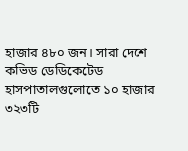হাজার ৪৮০ জন। সারা দেশে কভিড ডেডিকেটেড হাসপাতালগুলোতে ১০ হাজার ৩২৩টি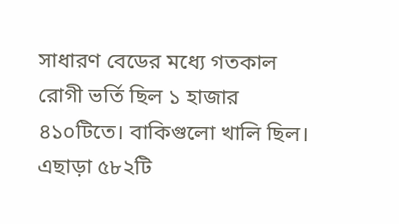সাধারণ বেডের মধ্যে গতকাল রোগী ভর্তি ছিল ১ হাজার ৪১০টিতে। বাকিগুলো খালি ছিল। এছাড়া ৫৮২টি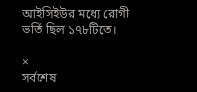আইসিইউর মধ্যে রোগী ভর্তি ছিল ১৭৮টিতে।

×
সর্বশেষ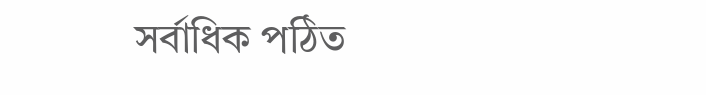সর্বাধিক পঠিত